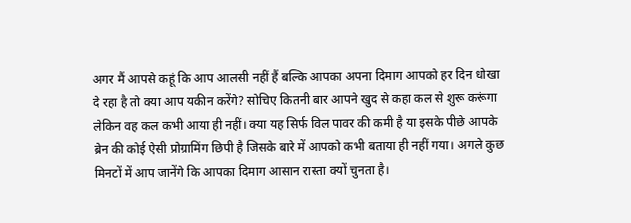अगर मैं आपसे कहूं कि आप आलसी नहीं हैं बल्कि आपका अपना दिमाग आपको हर दिन धोखा दे रहा है तो क्या आप यकीन करेंगे? सोचिए कितनी बार आपने खुद से कहा कल से शुरू करूंगा लेकिन वह कल कभी आया ही नहीं। क्या यह सिर्फ विल पावर की कमी है या इसके पीछे आपके ब्रेन की कोई ऐसी प्रोग्रामिंग छिपी है जिसके बारे में आपको कभी बताया ही नहीं गया। अगले कुछ मिनटों में आप जानेंगे कि आपका दिमाग आसान रास्ता क्यों चुनता है।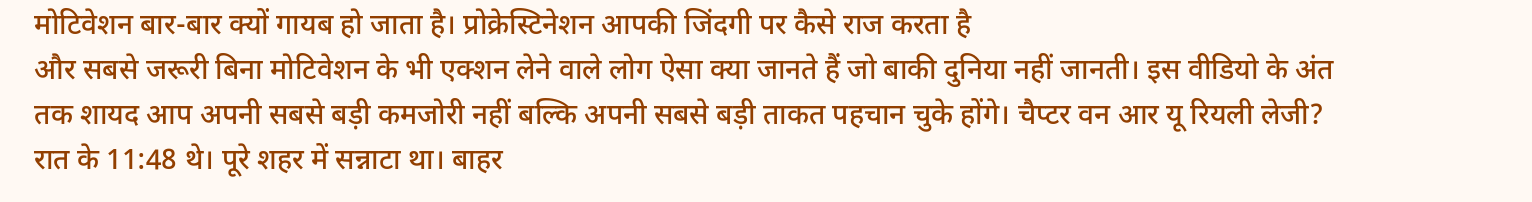मोटिवेशन बार-बार क्यों गायब हो जाता है। प्रोक्रेस्टिनेशन आपकी जिंदगी पर कैसे राज करता है
और सबसे जरूरी बिना मोटिवेशन के भी एक्शन लेने वाले लोग ऐसा क्या जानते हैं जो बाकी दुनिया नहीं जानती। इस वीडियो के अंत तक शायद आप अपनी सबसे बड़ी कमजोरी नहीं बल्कि अपनी सबसे बड़ी ताकत पहचान चुके होंगे। चैप्टर वन आर यू रियली लेजी? रात के 11:48 थे। पूरे शहर में सन्नाटा था। बाहर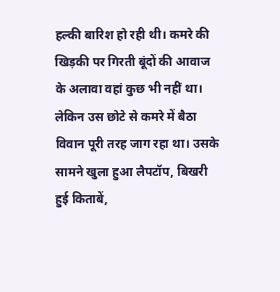हल्की बारिश हो रही थी। कमरे की खिड़की पर गिरती बूंदों की आवाज के अलावा वहां कुछ भी नहीं था। लेकिन उस छोटे से कमरे में बैठा विवान पूरी तरह जाग रहा था। उसके सामने खुला हुआ लैपटॉप, बिखरी हुई किताबें,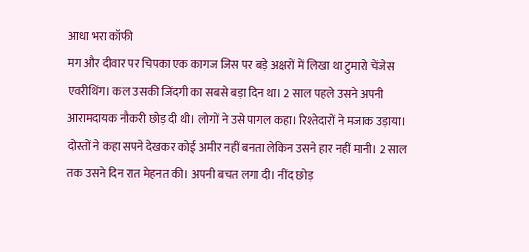आधा भरा कॉफी
मग और दीवार पर चिपका एक कागज जिस पर बड़े अक्षरों में लिखा था टुमारो चेंजेस एवरीथिंग। कल उसकी जिंदगी का सबसे बड़ा दिन था। 2 साल पहले उसने अपनी आरामदायक नौकरी छोड़ दी थी। लोगों ने उसे पागल कहा। रिश्तेदारों ने मजाक उड़ाया। दोस्तों ने कहा सपने देखकर कोई अमीर नहीं बनता लेकिन उसने हार नहीं मानी। 2 साल तक उसने दिन रात मेहनत की। अपनी बचत लगा दी। नींद छोड़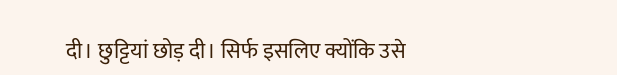दी। छुट्टियां छोड़ दी। सिर्फ इसलिए क्योंकि उसे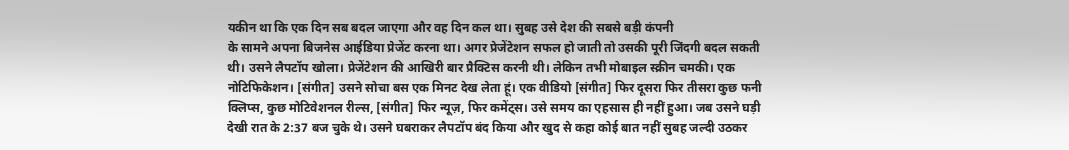यकीन था कि एक दिन सब बदल जाएगा और वह दिन कल था। सुबह उसे देश की सबसे बड़ी कंपनी
के सामने अपना बिजनेस आईडिया प्रेजेंट करना था। अगर प्रेजेंटेशन सफल हो जाती तो उसकी पूरी जिंदगी बदल सकती थी। उसने लैपटॉप खोला। प्रेजेंटेशन की आखिरी बार प्रैक्टिस करनी थी। लेकिन तभी मोबाइल स्क्रीन चमकी। एक नोटिफिकेशन। [संगीत] उसने सोचा बस एक मिनट देख लेता हूं। एक वीडियो [संगीत] फिर दूसरा फिर तीसरा कुछ फनी क्लिप्स, कुछ मोटिवेशनल रील्स, [संगीत] फिर न्यूज़, फिर कमेंट्स। उसे समय का एहसास ही नहीं हुआ। जब उसने घड़ी देखी रात के 2:37 बज चुके थे। उसने घबराकर लैपटॉप बंद किया और खुद से कहा कोई बात नहीं सुबह जल्दी उठकर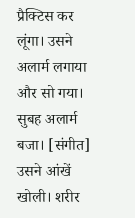प्रैक्टिस कर लूंगा। उसने
अलार्म लगाया और सो गया। सुबह अलार्म बजा। [संगीत] उसने आंखें खोली। शरीर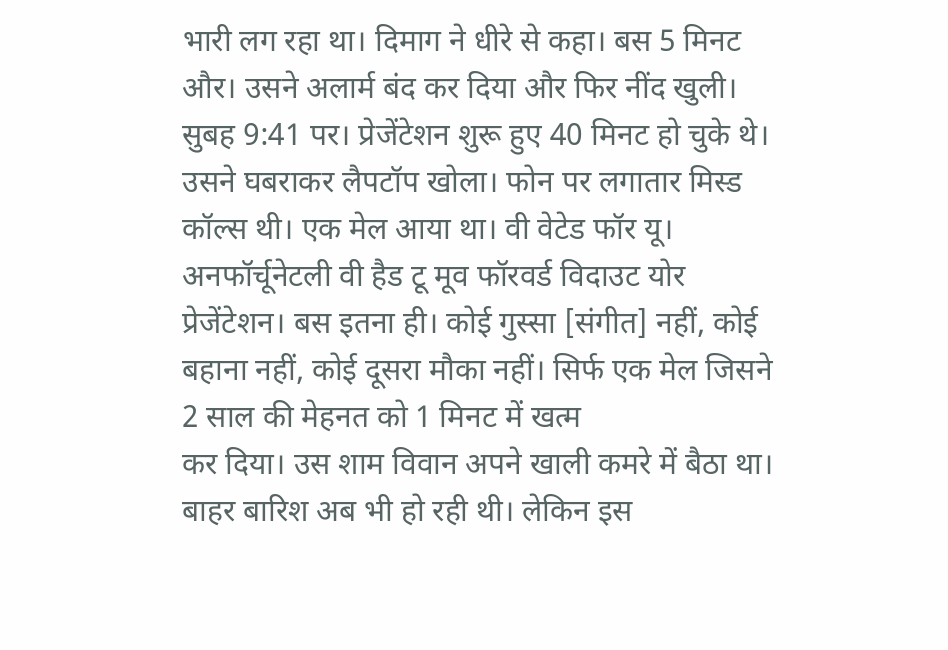भारी लग रहा था। दिमाग ने धीरे से कहा। बस 5 मिनट और। उसने अलार्म बंद कर दिया और फिर नींद खुली। सुबह 9:41 पर। प्रेजेंटेशन शुरू हुए 40 मिनट हो चुके थे। उसने घबराकर लैपटॉप खोला। फोन पर लगातार मिस्ड कॉल्स थी। एक मेल आया था। वी वेटेड फॉर यू। अनफॉर्चूनेटली वी हैड टू मूव फॉरवर्ड विदाउट योर प्रेजेंटेशन। बस इतना ही। कोई गुस्सा [संगीत] नहीं, कोई बहाना नहीं, कोई दूसरा मौका नहीं। सिर्फ एक मेल जिसने 2 साल की मेहनत को 1 मिनट में खत्म
कर दिया। उस शाम विवान अपने खाली कमरे में बैठा था। बाहर बारिश अब भी हो रही थी। लेकिन इस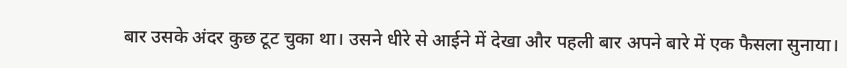बार उसके अंदर कुछ टूट चुका था। उसने धीरे से आईने में देखा और पहली बार अपने बारे में एक फैसला सुनाया।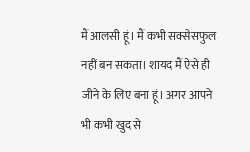मैं आलसी हूं। मैं कभी सक्सेसफुल नहीं बन सकता। शायद मैं ऐसे ही जीने के लिए बना हूं। अगर आपने भी कभी खुद से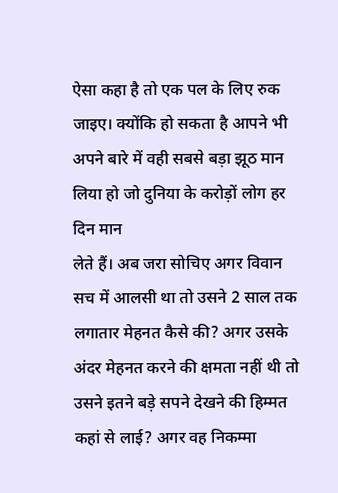ऐसा कहा है तो एक पल के लिए रुक जाइए। क्योंकि हो सकता है आपने भी अपने बारे में वही सबसे बड़ा झूठ मान लिया हो जो दुनिया के करोड़ों लोग हर दिन मान
लेते हैं। अब जरा सोचिए अगर विवान सच में आलसी था तो उसने 2 साल तक लगातार मेहनत कैसे की? अगर उसके अंदर मेहनत करने की क्षमता नहीं थी तो उसने इतने बड़े सपने देखने की हिम्मत कहां से लाई? अगर वह निकम्मा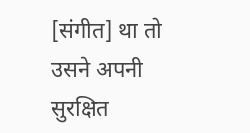[संगीत] था तो उसने अपनी सुरक्षित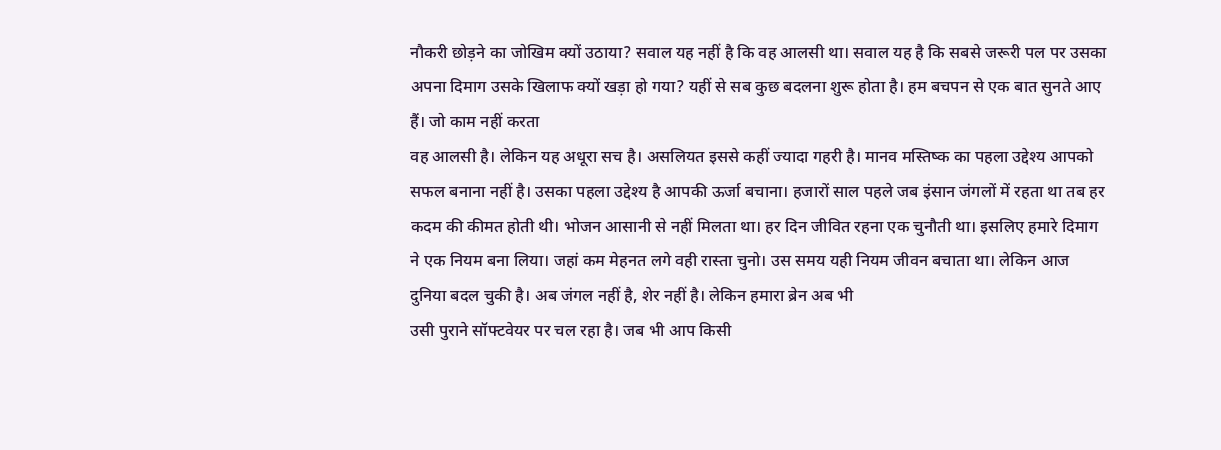नौकरी छोड़ने का जोखिम क्यों उठाया? सवाल यह नहीं है कि वह आलसी था। सवाल यह है कि सबसे जरूरी पल पर उसका अपना दिमाग उसके खिलाफ क्यों खड़ा हो गया? यहीं से सब कुछ बदलना शुरू होता है। हम बचपन से एक बात सुनते आए हैं। जो काम नहीं करता
वह आलसी है। लेकिन यह अधूरा सच है। असलियत इससे कहीं ज्यादा गहरी है। मानव मस्तिष्क का पहला उद्देश्य आपको सफल बनाना नहीं है। उसका पहला उद्देश्य है आपकी ऊर्जा बचाना। हजारों साल पहले जब इंसान जंगलों में रहता था तब हर कदम की कीमत होती थी। भोजन आसानी से नहीं मिलता था। हर दिन जीवित रहना एक चुनौती था। इसलिए हमारे दिमाग ने एक नियम बना लिया। जहां कम मेहनत लगे वही रास्ता चुनो। उस समय यही नियम जीवन बचाता था। लेकिन आज दुनिया बदल चुकी है। अब जंगल नहीं है, शेर नहीं है। लेकिन हमारा ब्रेन अब भी
उसी पुराने सॉफ्टवेयर पर चल रहा है। जब भी आप किसी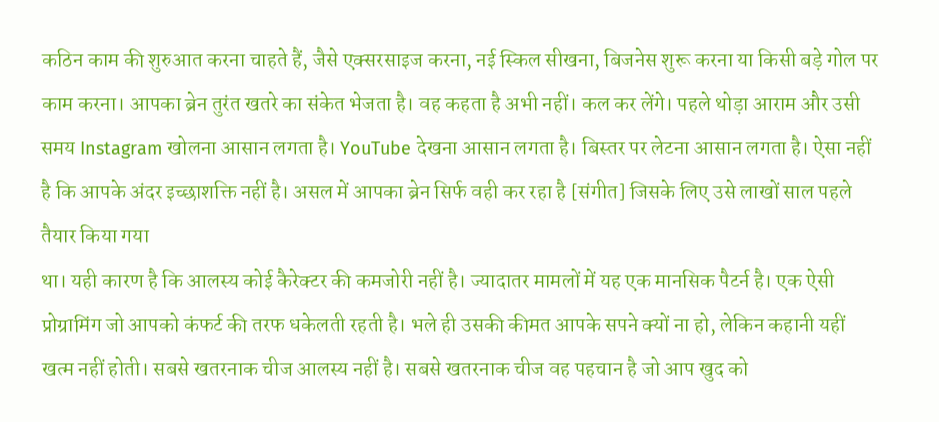कठिन काम की शुरुआत करना चाहते हैं, जैसे एक्सरसाइज करना, नई स्किल सीखना, बिजनेस शुरू करना या किसी बड़े गोल पर काम करना। आपका ब्रेन तुरंत खतरे का संकेत भेजता है। वह कहता है अभी नहीं। कल कर लेंगे। पहले थोड़ा आराम और उसी समय Instagram खोलना आसान लगता है। YouTube देखना आसान लगता है। बिस्तर पर लेटना आसान लगता है। ऐसा नहीं है कि आपके अंदर इच्छाशक्ति नहीं है। असल में आपका ब्रेन सिर्फ वही कर रहा है [संगीत] जिसके लिए उसे लाखों साल पहले तैयार किया गया
था। यही कारण है कि आलस्य कोई कैरेक्टर की कमजोरी नहीं है। ज्यादातर मामलों में यह एक मानसिक पैटर्न है। एक ऐसी प्रोग्रामिंग जो आपको कंफर्ट की तरफ धकेलती रहती है। भले ही उसकी कीमत आपके सपने क्यों ना हो, लेकिन कहानी यहीं खत्म नहीं होती। सबसे खतरनाक चीज आलस्य नहीं है। सबसे खतरनाक चीज वह पहचान है जो आप खुद को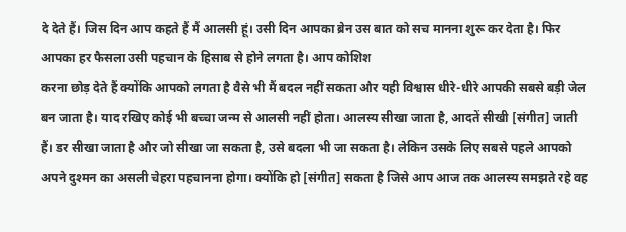दे देते हैं। जिस दिन आप कहते हैं मैं आलसी हूं। उसी दिन आपका ब्रेन उस बात को सच मानना शुरू कर देता है। फिर आपका हर फैसला उसी पहचान के हिसाब से होने लगता है। आप कोशिश
करना छोड़ देते हैं क्योंकि आपको लगता है वैसे भी मैं बदल नहीं सकता और यही विश्वास धीरे-धीरे आपकी सबसे बड़ी जेल बन जाता है। याद रखिए कोई भी बच्चा जन्म से आलसी नहीं होता। आलस्य सीखा जाता है, आदतें सीखी [संगीत] जाती हैं। डर सीखा जाता है और जो सीखा जा सकता है, उसे बदला भी जा सकता है। लेकिन उसके लिए सबसे पहले आपको अपने दुश्मन का असली चेहरा पहचानना होगा। क्योंकि हो [संगीत] सकता है जिसे आप आज तक आलस्य समझते रहे वह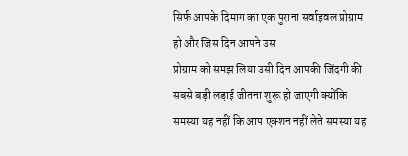सिर्फ आपके दिमाग का एक पुराना सर्वाइवल प्रोग्राम हो और जिस दिन आपने उस
प्रोग्राम को समझ लिया उसी दिन आपकी जिंदगी की सबसे बड़ी लड़ाई जीतना शुरू हो जाएगी क्योंकि समस्या यह नहीं कि आप एक्शन नहीं लेते समस्या यह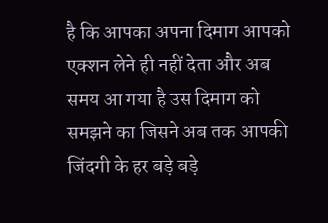है कि आपका अपना दिमाग आपको एक्शन लेने ही नहीं देता और अब समय आ गया है उस दिमाग को समझने का जिसने अब तक आपकी जिंदगी के हर बड़े बड़े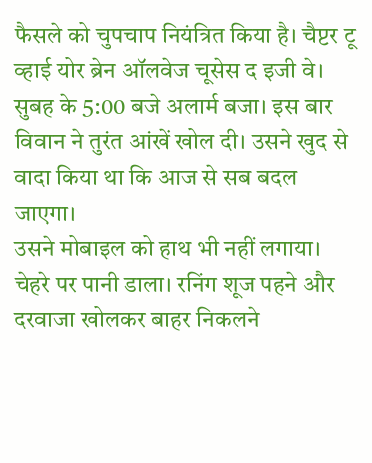फैसले को चुपचाप नियंत्रित किया है। चैप्टर टू व्हाई योर ब्रेन ऑलवेज चूसेस द इजी वे। सुबह के 5:00 बजे अलार्म बजा। इस बार विवान ने तुरंत आंखें खोल दी। उसने खुद से वादा किया था कि आज से सब बदल जाएगा।
उसने मोबाइल को हाथ भी नहीं लगाया। चेहरे पर पानी डाला। रनिंग शूज पहने और दरवाजा खोलकर बाहर निकलने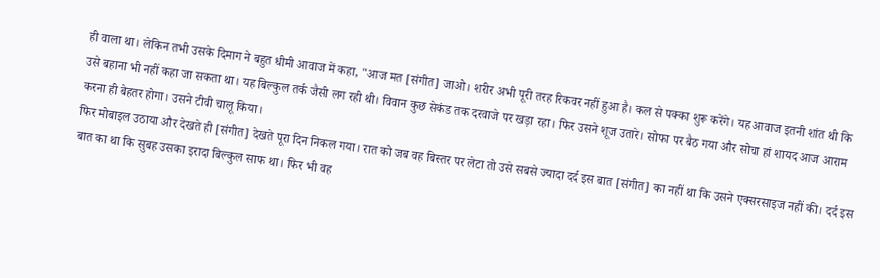ही वाला था। लेकिन तभी उसके दिमाग ने बहुत धीमी आवाज में कहा, "आज मत [संगीत] जाओ। शरीर अभी पूरी तरह रिकवर नहीं हुआ है। कल से पक्का शुरू करेंगे। यह आवाज इतनी शांत थी कि उसे बहाना भी नहीं कहा जा सकता था। यह बिल्कुल तर्क जैसी लग रही थी। विवान कुछ सेकंड तक दरवाजे पर खड़ा रहा। फिर उसने शूज उतारे। सोफा पर बैठ गया और सोचा हां शायद आज आराम करना ही बेहतर होगा। उसने टीवी चालू किया।
फिर मोबाइल उठाया और देखते ही [संगीत] देखते पूरा दिन निकल गया। रात को जब वह बिस्तर पर लेटा तो उसे सबसे ज्यादा दर्द इस बात [संगीत] का नहीं था कि उसने एक्सरसाइज नहीं की। दर्द इस बात का था कि सुबह उसका इरादा बिल्कुल साफ था। फिर भी वह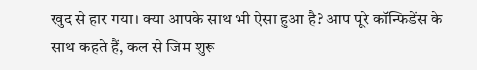खुद से हार गया। क्या आपके साथ भी ऐसा हुआ है? आप पूरे कॉन्फिडेंस के साथ कहते हैं, कल से जिम शुरू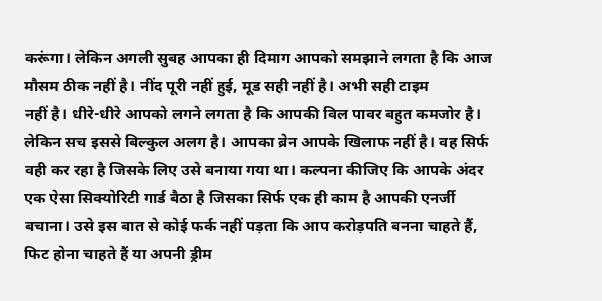करूंगा। लेकिन अगली सुबह आपका ही दिमाग आपको समझाने लगता है कि आज मौसम ठीक नहीं है। नींद पूरी नहीं हुई, मूड सही नहीं है। अभी सही टाइम
नहीं है। धीरे-धीरे आपको लगने लगता है कि आपकी विल पावर बहुत कमजोर है। लेकिन सच इससे बिल्कुल अलग है। आपका ब्रेन आपके खिलाफ नहीं है। वह सिर्फ वही कर रहा है जिसके लिए उसे बनाया गया था। कल्पना कीजिए कि आपके अंदर एक ऐसा सिक्योरिटी गार्ड बैठा है जिसका सिर्फ एक ही काम है आपकी एनर्जी बचाना। उसे इस बात से कोई फर्क नहीं पड़ता कि आप करोड़पति बनना चाहते हैं, फिट होना चाहते हैं या अपनी ड्रीम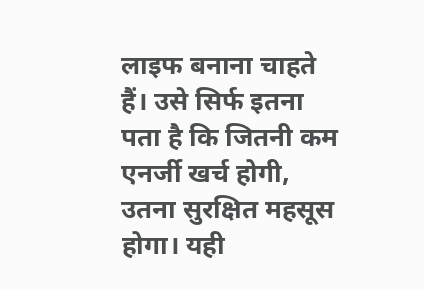लाइफ बनाना चाहते हैं। उसे सिर्फ इतना पता है कि जितनी कम एनर्जी खर्च होगी, उतना सुरक्षित महसूस होगा। यही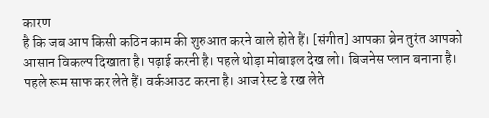कारण
है कि जब आप किसी कठिन काम की शुरुआत करने वाले होते हैं। [संगीत] आपका ब्रेन तुरंत आपको आसान विकल्प दिखाता है। पढ़ाई करनी है। पहले थोड़ा मोबाइल देख लो। बिजनेस प्लान बनाना है। पहले रूम साफ कर लेते हैं। वर्कआउट करना है। आज रेस्ट डे रख लेते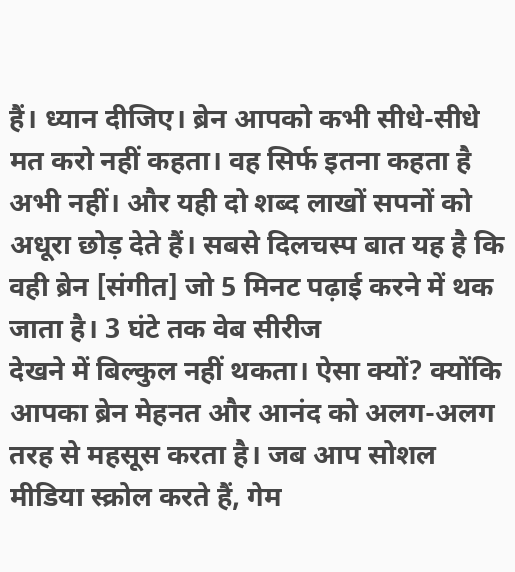हैं। ध्यान दीजिए। ब्रेन आपको कभी सीधे-सीधे मत करो नहीं कहता। वह सिर्फ इतना कहता है अभी नहीं। और यही दो शब्द लाखों सपनों को अधूरा छोड़ देते हैं। सबसे दिलचस्प बात यह है कि वही ब्रेन [संगीत] जो 5 मिनट पढ़ाई करने में थक जाता है। 3 घंटे तक वेब सीरीज
देखने में बिल्कुल नहीं थकता। ऐसा क्यों? क्योंकि आपका ब्रेन मेहनत और आनंद को अलग-अलग तरह से महसूस करता है। जब आप सोशल मीडिया स्क्रोल करते हैं, गेम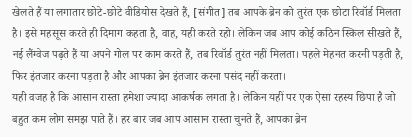खेलते हैं या लगातार छोटे-छोटे वीडियोस देखते हैं, [संगीत] तब आपके ब्रेन को तुरंत एक छोटा रिवॉर्ड मिलता है। इसे महसूस करते ही दिमाग कहता है, वाह, यही करते रहो। लेकिन जब आप कोई कठिन स्किल सीखते हैं, नई लैंग्वेज पढ़ते हैं या अपने गोल पर काम करते हैं, तब रिवॉर्ड तुरंत नहीं मिलता। पहले मेहनत करनी पड़ती है, फिर इंतजार करना पड़ता है और आपका ब्रेन इंतजार करना पसंद नहीं करता।
यही वजह है कि आसान रास्ता हमेशा ज्यादा आकर्षक लगता है। लेकिन यहीं पर एक ऐसा रहस्य छिपा है जो बहुत कम लोग समझ पाते हैं। हर बार जब आप आसान रास्ता चुनते हैं, आपका ब्रेन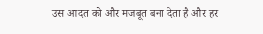उस आदत को और मजबूत बना देता है और हर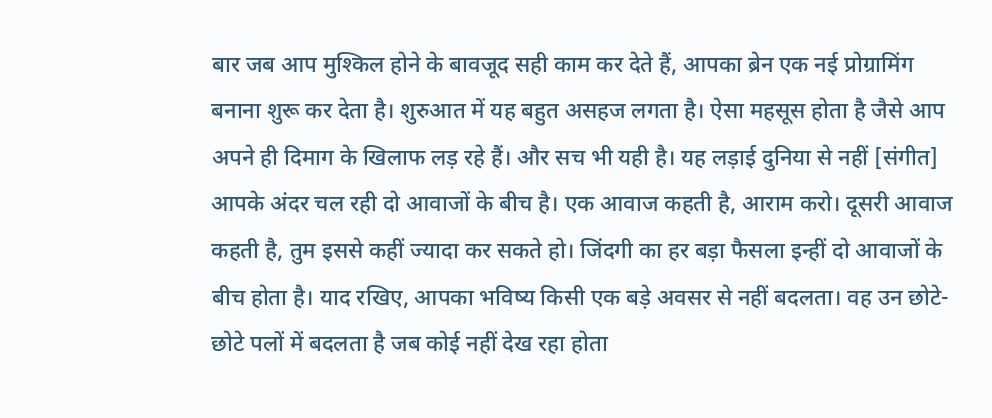बार जब आप मुश्किल होने के बावजूद सही काम कर देते हैं, आपका ब्रेन एक नई प्रोग्रामिंग बनाना शुरू कर देता है। शुरुआत में यह बहुत असहज लगता है। ऐसा महसूस होता है जैसे आप अपने ही दिमाग के खिलाफ लड़ रहे हैं। और सच भी यही है। यह लड़ाई दुनिया से नहीं [संगीत]
आपके अंदर चल रही दो आवाजों के बीच है। एक आवाज कहती है, आराम करो। दूसरी आवाज कहती है, तुम इससे कहीं ज्यादा कर सकते हो। जिंदगी का हर बड़ा फैसला इन्हीं दो आवाजों के बीच होता है। याद रखिए, आपका भविष्य किसी एक बड़े अवसर से नहीं बदलता। वह उन छोटे-छोटे पलों में बदलता है जब कोई नहीं देख रहा होता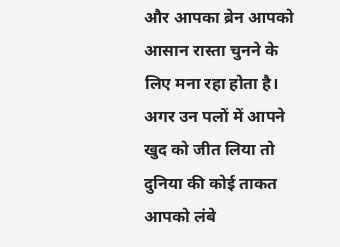और आपका ब्रेन आपको आसान रास्ता चुनने के लिए मना रहा होता है। अगर उन पलों में आपने खुद को जीत लिया तो दुनिया की कोई ताकत आपको लंबे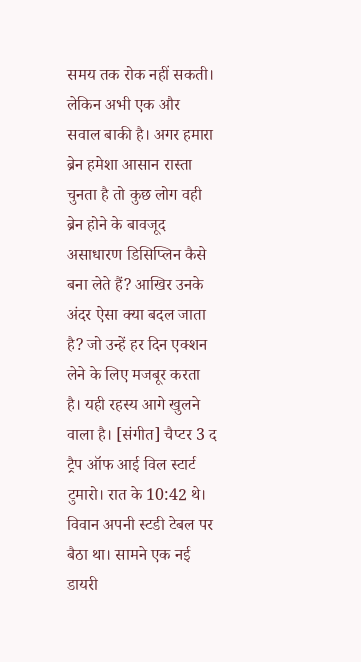समय तक रोक नहीं सकती। लेकिन अभी एक और
सवाल बाकी है। अगर हमारा ब्रेन हमेशा आसान रास्ता चुनता है तो कुछ लोग वही ब्रेन होने के बावजूद असाधारण डिसिप्लिन कैसे बना लेते हैं? आखिर उनके अंदर ऐसा क्या बदल जाता है? जो उन्हें हर दिन एक्शन लेने के लिए मजबूर करता है। यही रहस्य आगे खुलने वाला है। [संगीत] चैप्टर 3 द ट्रैप ऑफ आई विल स्टार्ट टुमारो। रात के 10:42 थे। विवान अपनी स्टडी टेबल पर बैठा था। सामने एक नई डायरी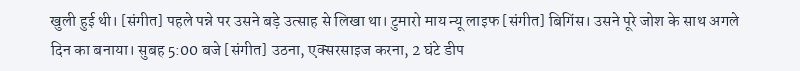खुली हुई थी। [संगीत] पहले पन्ने पर उसने बड़े उत्साह से लिखा था। टुमारो माय न्यू लाइफ [संगीत] बिगिंस। उसने पूरे जोश के साथ अगले
दिन का बनाया। सुबह 5:00 बजे [संगीत] उठना, एक्सरसाइज करना, 2 घंटे डीप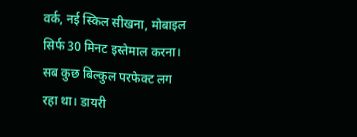वर्क, नई स्किल सीखना, मोबाइल सिर्फ 30 मिनट इस्तेमाल करना। सब कुछ बिल्कुल परफेक्ट लग रहा था। डायरी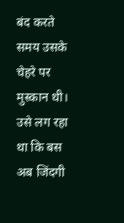बंद करते समय उसके चेहरे पर मुस्कान थी। उसे लग रहा था कि बस अब जिंदगी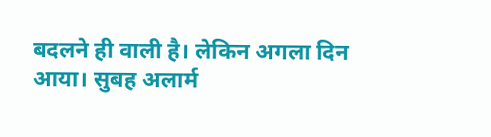बदलने ही वाली है। लेकिन अगला दिन आया। सुबह अलार्म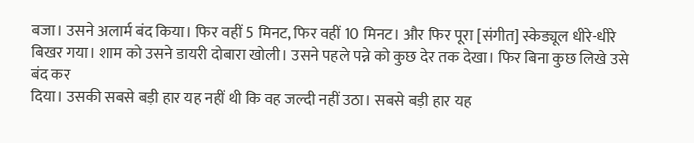बजा। उसने अलार्म बंद किया। फिर वहीं 5 मिनट, फिर वहीं 10 मिनट। और फिर पूरा [संगीत] स्केड्यूल धीरे-धीरे बिखर गया। शाम को उसने डायरी दोबारा खोली। उसने पहले पन्ने को कुछ देर तक देखा। फिर बिना कुछ लिखे उसे बंद कर
दिया। उसकी सबसे बड़ी हार यह नहीं थी कि वह जल्दी नहीं उठा। सबसे बड़ी हार यह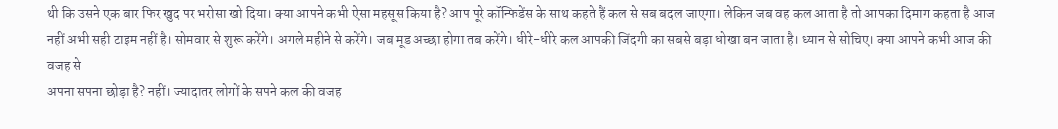थी कि उसने एक बार फिर खुद पर भरोसा खो दिया। क्या आपने कभी ऐसा महसूस किया है? आप पूरे कॉन्फिडेंस के साथ कहते हैं कल से सब बदल जाएगा। लेकिन जब वह कल आता है तो आपका दिमाग कहता है आज नहीं अभी सही टाइम नहीं है। सोमवार से शुरू करेंगे। अगले महीने से करेंगे। जब मूड अच्छा होगा तब करेंगे। धीरे-धीरे कल आपकी जिंदगी का सबसे बड़ा धोखा बन जाता है। ध्यान से सोचिए। क्या आपने कभी आज की वजह से
अपना सपना छोड़ा है? नहीं। ज्यादातर लोगों के सपने कल की वजह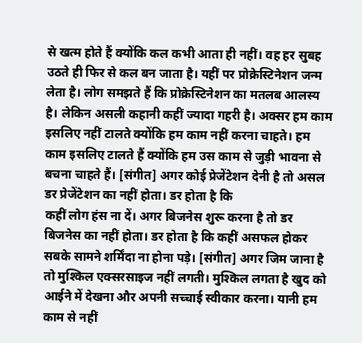से खत्म होते हैं क्योंकि कल कभी आता ही नहीं। वह हर सुबह उठते ही फिर से कल बन जाता है। यहीं पर प्रोक्रेस्टिनेशन जन्म लेता है। लोग समझते हैं कि प्रोक्रेस्टिनेशन का मतलब आलस्य है। लेकिन असली कहानी कहीं ज्यादा गहरी है। अक्सर हम काम इसलिए नहीं टालते क्योंकि हम काम नहीं करना चाहते। हम काम इसलिए टालते हैं क्योंकि हम उस काम से जुड़ी भावना से बचना चाहते हैं। [संगीत] अगर कोई प्रेजेंटेशन देनी है तो असल डर प्रेजेंटेशन का नहीं होता। डर होता है कि
कहीं लोग हंस ना दें। अगर बिजनेस शुरू करना है तो डर बिजनेस का नहीं होता। डर होता है कि कहीं असफल होकर सबके सामने शर्मिंदा ना होना पड़े। [संगीत] अगर जिम जाना है तो मुश्किल एक्सरसाइज नहीं लगती। मुश्किल लगता है खुद को आईने में देखना और अपनी सच्चाई स्वीकार करना। यानी हम काम से नहीं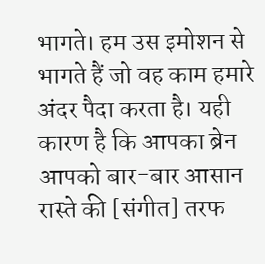भागते। हम उस इमोशन से भागते हैं जो वह काम हमारे अंदर पैदा करता है। यही कारण है कि आपका ब्रेन आपको बार-बार आसान रास्ते की [संगीत] तरफ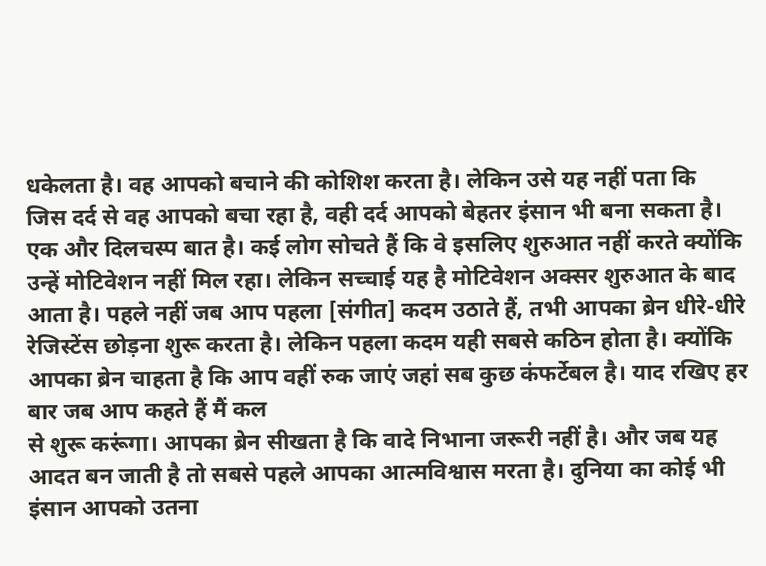धकेलता है। वह आपको बचाने की कोशिश करता है। लेकिन उसे यह नहीं पता कि
जिस दर्द से वह आपको बचा रहा है, वही दर्द आपको बेहतर इंसान भी बना सकता है। एक और दिलचस्प बात है। कई लोग सोचते हैं कि वे इसलिए शुरुआत नहीं करते क्योंकि उन्हें मोटिवेशन नहीं मिल रहा। लेकिन सच्चाई यह है मोटिवेशन अक्सर शुरुआत के बाद आता है। पहले नहीं जब आप पहला [संगीत] कदम उठाते हैं, तभी आपका ब्रेन धीरे-धीरे रेजिस्टेंस छोड़ना शुरू करता है। लेकिन पहला कदम यही सबसे कठिन होता है। क्योंकि आपका ब्रेन चाहता है कि आप वहीं रुक जाएं जहां सब कुछ कंफर्टेबल है। याद रखिए हर बार जब आप कहते हैं मैं कल
से शुरू करूंगा। आपका ब्रेन सीखता है कि वादे निभाना जरूरी नहीं है। और जब यह आदत बन जाती है तो सबसे पहले आपका आत्मविश्वास मरता है। दुनिया का कोई भी इंसान आपको उतना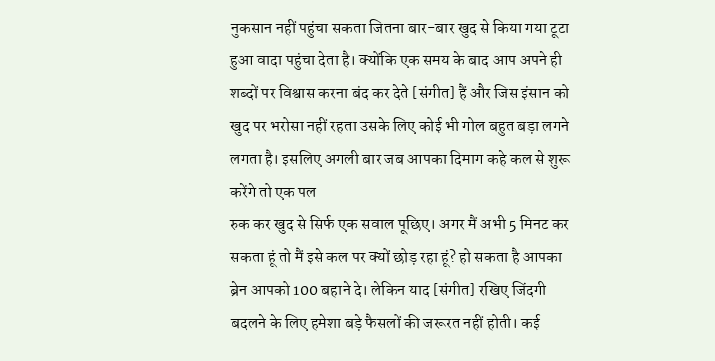नुकसान नहीं पहुंचा सकता जितना बार-बार खुद से किया गया टूटा हुआ वादा पहुंचा देता है। क्योंकि एक समय के बाद आप अपने ही शब्दों पर विश्वास करना बंद कर देते [संगीत] हैं और जिस इंसान को खुद पर भरोसा नहीं रहता उसके लिए कोई भी गोल बहुत बड़ा लगने लगता है। इसलिए अगली बार जब आपका दिमाग कहे कल से शुरू करेंगे तो एक पल
रुक कर खुद से सिर्फ एक सवाल पूछिए। अगर मैं अभी 5 मिनट कर सकता हूं तो मैं इसे कल पर क्यों छोड़ रहा हूं? हो सकता है आपका ब्रेन आपको 100 बहाने दे। लेकिन याद [संगीत] रखिए जिंदगी बदलने के लिए हमेशा बड़े फैसलों की जरूरत नहीं होती। कई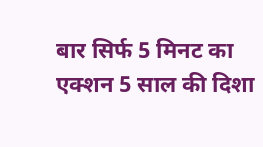बार सिर्फ 5 मिनट का एक्शन 5 साल की दिशा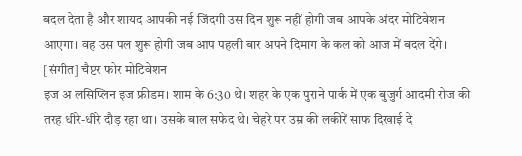बदल देता है और शायद आपकी नई जिंदगी उस दिन शुरू नहीं होगी जब आपके अंदर मोटिवेशन आएगा। वह उस पल शुरू होगी जब आप पहली बार अपने दिमाग के कल को आज में बदल देंगे। [संगीत] चैप्टर फोर मोटिवेशन
इज अ लसिप्लिन इज फ्रीडम। शाम के 6:30 थे। शहर के एक पुराने पार्क में एक बुजुर्ग आदमी रोज की तरह धीरे-धीरे दौड़ रहा था। उसके बाल सफेद थे। चेहरे पर उम्र की लकीरें साफ दिखाई दे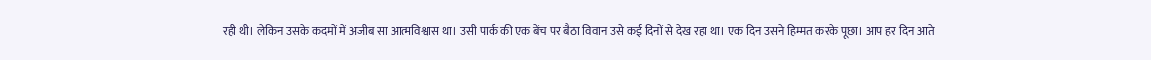रही थी। लेकिन उसके कदमों में अजीब सा आत्मविश्वास था। उसी पार्क की एक बेंच पर बैठा विवान उसे कई दिनों से देख रहा था। एक दिन उसने हिम्मत करके पूछा। आप हर दिन आते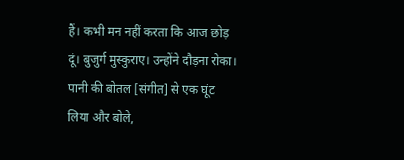हैं। कभी मन नहीं करता कि आज छोड़ दूं। बुजुर्ग मुस्कुराए। उन्होंने दौड़ना रोका। पानी की बोतल [संगीत] से एक घूंट लिया और बोले,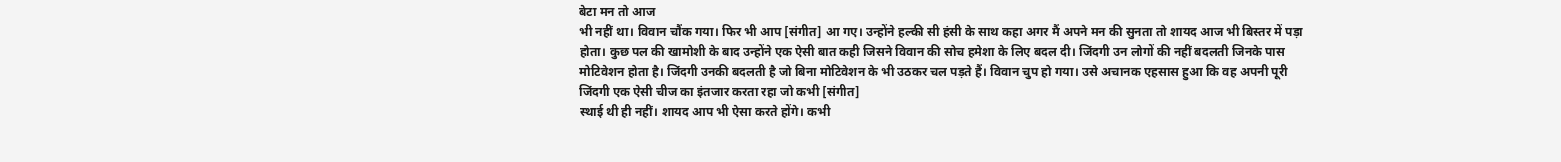बेटा मन तो आज
भी नहीं था। विवान चौंक गया। फिर भी आप [संगीत] आ गए। उन्होंने हल्की सी हंसी के साथ कहा अगर मैं अपने मन की सुनता तो शायद आज भी बिस्तर में पड़ा होता। कुछ पल की खामोशी के बाद उन्होंने एक ऐसी बात कही जिसने विवान की सोच हमेशा के लिए बदल दी। जिंदगी उन लोगों की नहीं बदलती जिनके पास मोटिवेशन होता है। जिंदगी उनकी बदलती है जो बिना मोटिवेशन के भी उठकर चल पड़ते हैं। विवान चुप हो गया। उसे अचानक एहसास हुआ कि वह अपनी पूरी जिंदगी एक ऐसी चीज का इंतजार करता रहा जो कभी [संगीत]
स्थाई थी ही नहीं। शायद आप भी ऐसा करते होंगे। कभी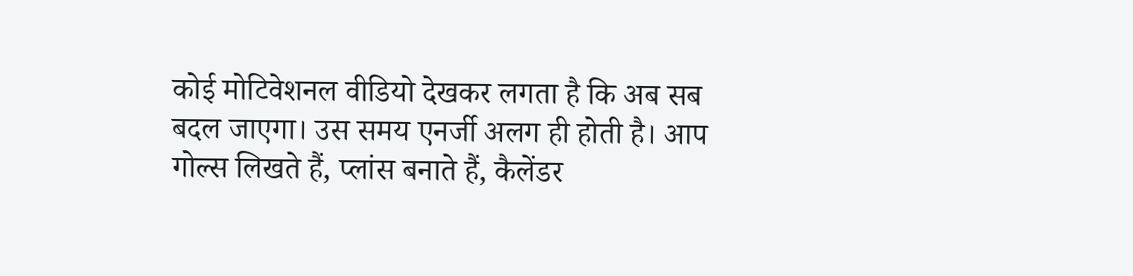कोई मोटिवेशनल वीडियो देखकर लगता है कि अब सब बदल जाएगा। उस समय एनर्जी अलग ही होती है। आप गोल्स लिखते हैं, प्लांस बनाते हैं, कैलेंडर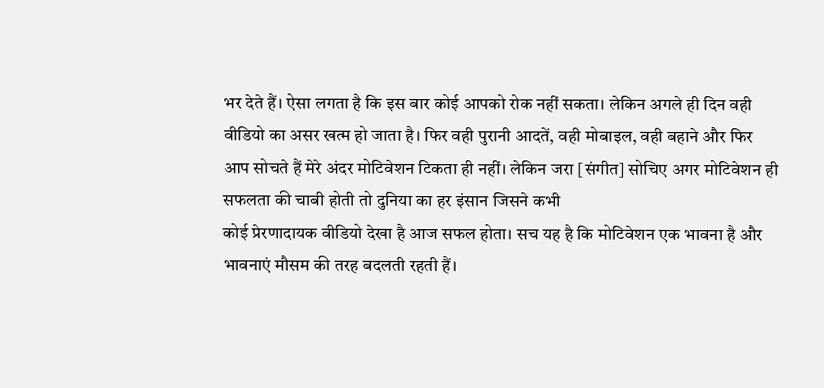भर देते हैं। ऐसा लगता है कि इस बार कोई आपको रोक नहीं सकता। लेकिन अगले ही दिन वही वीडियो का असर खत्म हो जाता है। फिर वही पुरानी आदतें, वही मोबाइल, वही बहाने और फिर आप सोचते हैं मेरे अंदर मोटिवेशन टिकता ही नहीं। लेकिन जरा [संगीत] सोचिए अगर मोटिवेशन ही सफलता की चाबी होती तो दुनिया का हर इंसान जिसने कभी
कोई प्रेरणादायक वीडियो देखा है आज सफल होता। सच यह है कि मोटिवेशन एक भावना है और भावनाएं मौसम की तरह बदलती रहती हैं।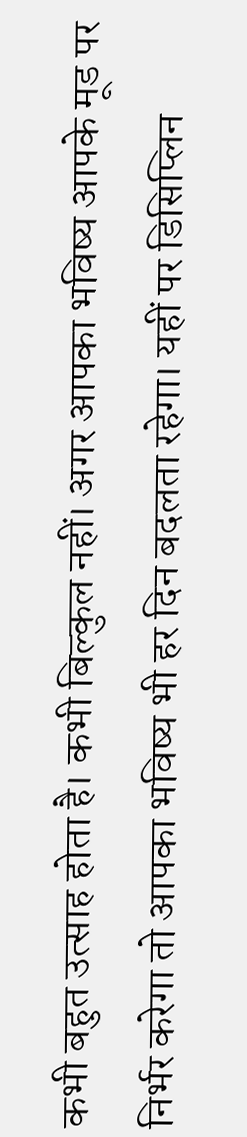कभी बहुत उत्साह होता है। कभी बिल्कुल नहीं। अगर आपका भविष्य आपके मूड पर निर्भर करेगा तो आपका भविष्य भी हर दिन बदलता रहेगा। यहीं पर डिसिप्लिन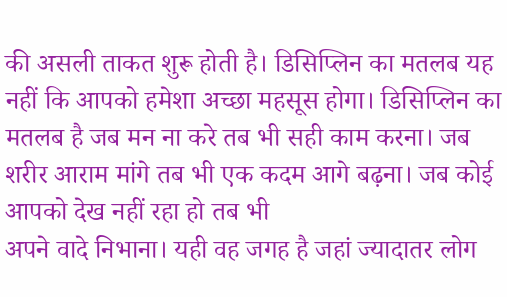की असली ताकत शुरू होती है। डिसिप्लिन का मतलब यह नहीं कि आपको हमेशा अच्छा महसूस होगा। डिसिप्लिन का मतलब है जब मन ना करे तब भी सही काम करना। जब शरीर आराम मांगे तब भी एक कदम आगे बढ़ना। जब कोई आपको देख नहीं रहा हो तब भी
अपने वादे निभाना। यही वह जगह है जहां ज्यादातर लोग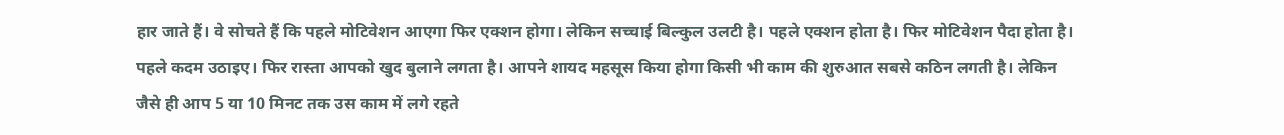हार जाते हैं। वे सोचते हैं कि पहले मोटिवेशन आएगा फिर एक्शन होगा। लेकिन सच्चाई बिल्कुल उलटी है। पहले एक्शन होता है। फिर मोटिवेशन पैदा होता है। पहले कदम उठाइए। फिर रास्ता आपको खुद बुलाने लगता है। आपने शायद महसूस किया होगा किसी भी काम की शुरुआत सबसे कठिन लगती है। लेकिन जैसे ही आप 5 या 10 मिनट तक उस काम में लगे रहते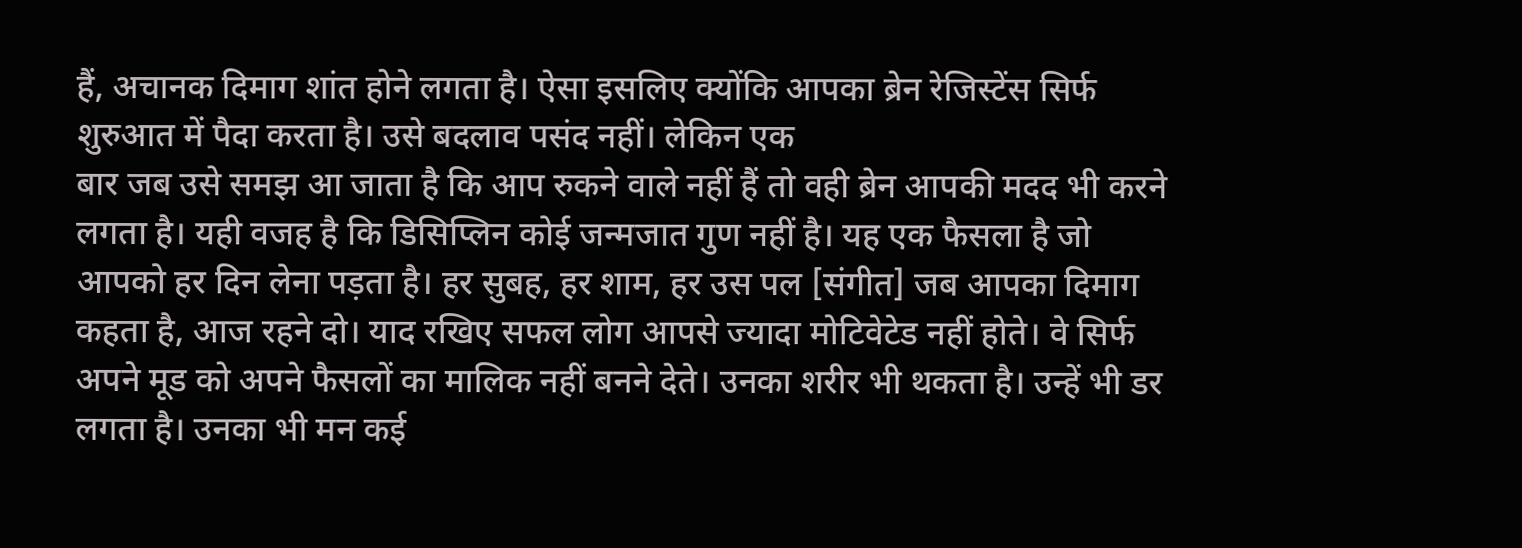हैं, अचानक दिमाग शांत होने लगता है। ऐसा इसलिए क्योंकि आपका ब्रेन रेजिस्टेंस सिर्फ शुरुआत में पैदा करता है। उसे बदलाव पसंद नहीं। लेकिन एक
बार जब उसे समझ आ जाता है कि आप रुकने वाले नहीं हैं तो वही ब्रेन आपकी मदद भी करने लगता है। यही वजह है कि डिसिप्लिन कोई जन्मजात गुण नहीं है। यह एक फैसला है जो आपको हर दिन लेना पड़ता है। हर सुबह, हर शाम, हर उस पल [संगीत] जब आपका दिमाग कहता है, आज रहने दो। याद रखिए सफल लोग आपसे ज्यादा मोटिवेटेड नहीं होते। वे सिर्फ अपने मूड को अपने फैसलों का मालिक नहीं बनने देते। उनका शरीर भी थकता है। उन्हें भी डर लगता है। उनका भी मन कई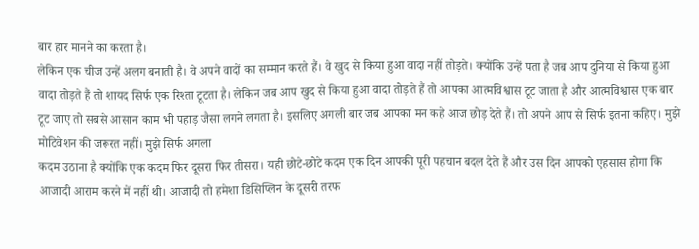बार हार मानने का करता है।
लेकिन एक चीज उन्हें अलग बनाती है। वे अपने वादों का सम्मान करते हैं। वे खुद से किया हुआ वादा नहीं तोड़ते। क्योंकि उन्हें पता है जब आप दुनिया से किया हुआ वादा तोड़ते हैं तो शायद सिर्फ एक रिश्ता टूटता है। लेकिन जब आप खुद से किया हुआ वादा तोड़ते हैं तो आपका आत्मविश्वास टूट जाता है और आत्मविश्वास एक बार टूट जाए तो सबसे आसान काम भी पहाड़ जैसा लगने लगता है। इसलिए अगली बार जब आपका मन कहे आज छोड़ देते हैं। तो अपने आप से सिर्फ इतना कहिए। मुझे मोटिवेशन की जरूरत नहीं। मुझे सिर्फ अगला
कदम उठाना है क्योंकि एक कदम फिर दूसरा फिर तीसरा। यही छोटे-छोटे कदम एक दिन आपकी पूरी पहचान बदल देते हैं और उस दिन आपको एहसास होगा कि आजादी आराम करने में नहीं थी। आजादी तो हमेशा डिसिप्लिन के दूसरी तरफ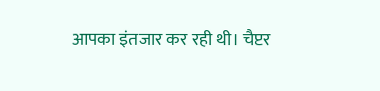आपका इंतजार कर रही थी। चैप्टर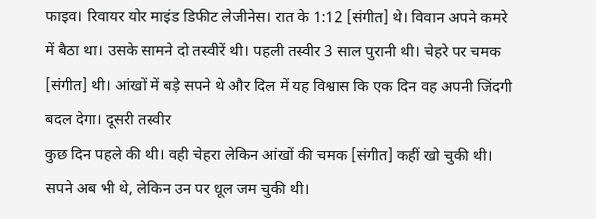फाइव। रिवायर योर माइंड डिफीट लेजीनेस। रात के 1:12 [संगीत] थे। विवान अपने कमरे में बैठा था। उसके सामने दो तस्वीरें थी। पहली तस्वीर 3 साल पुरानी थी। चेहरे पर चमक [संगीत] थी। आंखों में बड़े सपने थे और दिल में यह विश्वास कि एक दिन वह अपनी जिंदगी बदल देगा। दूसरी तस्वीर
कुछ दिन पहले की थी। वही चेहरा लेकिन आंखों की चमक [संगीत] कहीं खो चुकी थी। सपने अब भी थे, लेकिन उन पर धूल जम चुकी थी।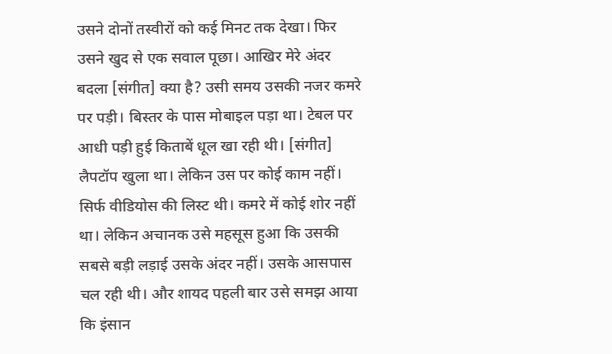उसने दोनों तस्वीरों को कई मिनट तक देखा। फिर उसने खुद से एक सवाल पूछा। आखिर मेरे अंदर बदला [संगीत] क्या है? उसी समय उसकी नजर कमरे पर पड़ी। बिस्तर के पास मोबाइल पड़ा था। टेबल पर आधी पड़ी हुई किताबें धूल खा रही थी। [संगीत] लैपटॉप खुला था। लेकिन उस पर कोई काम नहीं। सिर्फ वीडियोस की लिस्ट थी। कमरे में कोई शोर नहीं था। लेकिन अचानक उसे महसूस हुआ कि उसकी
सबसे बड़ी लड़ाई उसके अंदर नहीं। उसके आसपास चल रही थी। और शायद पहली बार उसे समझ आया कि इंसान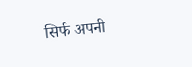सिर्फ अपनी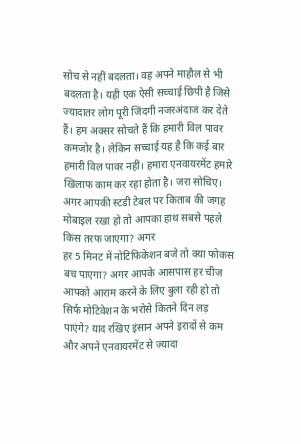सोच से नहीं बदलता। वह अपने माहौल से भी बदलता है। यही एक ऐसी सच्चाई छिपी है जिसे ज्यादातर लोग पूरी जिंदगी नजरअंदाज कर देते हैं। हम अक्सर सोचते हैं कि हमारी विल पावर कमजोर है। लेकिन सच्चाई यह है कि कई बार हमारी विल पावर नहीं। हमारा एनवायरमेंट हमारे खिलाफ काम कर रहा होता है। जरा सोचिए। अगर आपकी स्टडी टेबल पर किताब की जगह मोबाइल रखा हो तो आपका हाथ सबसे पहले किस तरफ जाएगा? अगर
हर 5 मिनट में नोटिफिकेशन बजे तो क्या फोकस बच पाएगा? अगर आपके आसपास हर चीज आपको आराम करने के लिए बुला रही हो तो सिर्फ मोटिवेशन के भरोसे कितने दिन लड़ पाएंगे? याद रखिए इंसान अपने इरादों से कम और अपने एनवायरमेंट से ज्यादा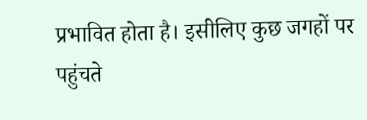प्रभावित होता है। इसीलिए कुछ जगहों पर पहुंचते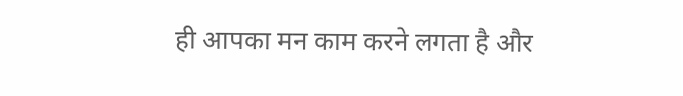ही आपका मन काम करने लगता है और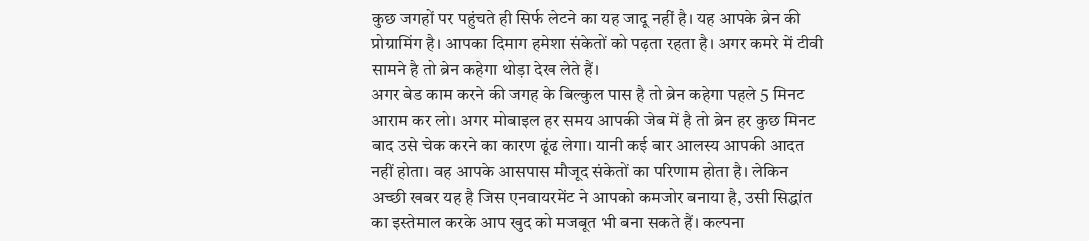कुछ जगहों पर पहुंचते ही सिर्फ लेटने का यह जादू नहीं है। यह आपके ब्रेन की प्रोग्रामिंग है। आपका दिमाग हमेशा संकेतों को पढ़ता रहता है। अगर कमरे में टीवी सामने है तो ब्रेन कहेगा थोड़ा देख लेते हैं।
अगर बेड काम करने की जगह के बिल्कुल पास है तो ब्रेन कहेगा पहले 5 मिनट आराम कर लो। अगर मोबाइल हर समय आपकी जेब में है तो ब्रेन हर कुछ मिनट बाद उसे चेक करने का कारण ढूंढ लेगा। यानी कई बार आलस्य आपकी आदत नहीं होता। वह आपके आसपास मौजूद संकेतों का परिणाम होता है। लेकिन अच्छी खबर यह है जिस एनवायरमेंट ने आपको कमजोर बनाया है, उसी सिद्धांत का इस्तेमाल करके आप खुद को मजबूत भी बना सकते हैं। कल्पना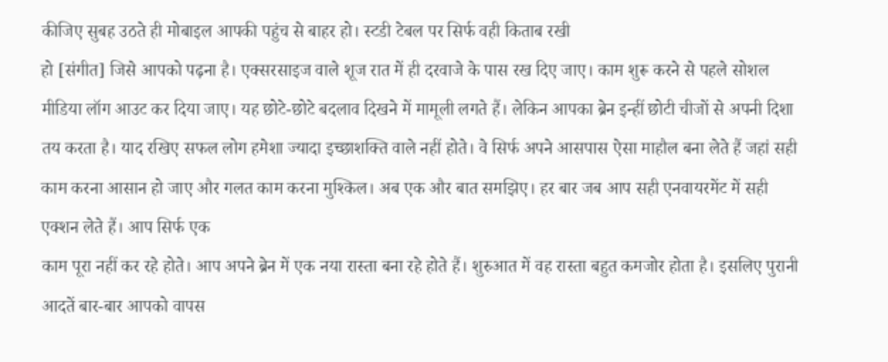कीजिए सुबह उठते ही मोबाइल आपकी पहुंच से बाहर हो। स्टडी टेबल पर सिर्फ वही किताब रखी
हो [संगीत] जिसे आपको पढ़ना है। एक्सरसाइज वाले शूज रात में ही दरवाजे के पास रख दिए जाए। काम शुरू करने से पहले सोशल मीडिया लॉग आउट कर दिया जाए। यह छोटे-छोटे बदलाव दिखने में मामूली लगते हैं। लेकिन आपका ब्रेन इन्हीं छोटी चीजों से अपनी दिशा तय करता है। याद रखिए सफल लोग हमेशा ज्यादा इच्छाशक्ति वाले नहीं होते। वे सिर्फ अपने आसपास ऐसा माहौल बना लेते हैं जहां सही काम करना आसान हो जाए और गलत काम करना मुश्किल। अब एक और बात समझिए। हर बार जब आप सही एनवायरमेंट में सही एक्शन लेते हैं। आप सिर्फ एक
काम पूरा नहीं कर रहे होते। आप अपने ब्रेन में एक नया रास्ता बना रहे होते हैं। शुरुआत में वह रास्ता बहुत कमजोर होता है। इसलिए पुरानी आदतें बार-बार आपको वापस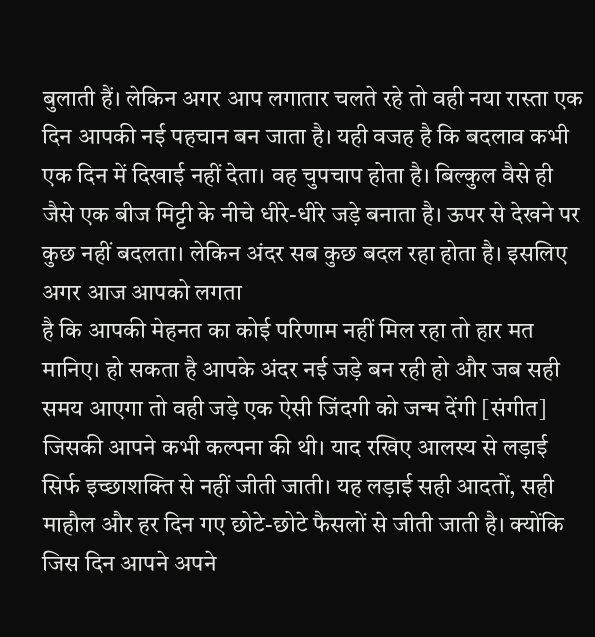बुलाती हैं। लेकिन अगर आप लगातार चलते रहे तो वही नया रास्ता एक दिन आपकी नई पहचान बन जाता है। यही वजह है कि बदलाव कभी एक दिन में दिखाई नहीं देता। वह चुपचाप होता है। बिल्कुल वैसे ही जैसे एक बीज मिट्टी के नीचे धीरे-धीरे जड़े बनाता है। ऊपर से देखने पर कुछ नहीं बदलता। लेकिन अंदर सब कुछ बदल रहा होता है। इसलिए अगर आज आपको लगता
है कि आपकी मेहनत का कोई परिणाम नहीं मिल रहा तो हार मत मानिए। हो सकता है आपके अंदर नई जड़े बन रही हो और जब सही समय आएगा तो वही जड़े एक ऐसी जिंदगी को जन्म देंगी [संगीत] जिसकी आपने कभी कल्पना की थी। याद रखिए आलस्य से लड़ाई सिर्फ इच्छाशक्ति से नहीं जीती जाती। यह लड़ाई सही आदतों, सही माहौल और हर दिन गए छोटे-छोटे फैसलों से जीती जाती है। क्योंकि जिस दिन आपने अपने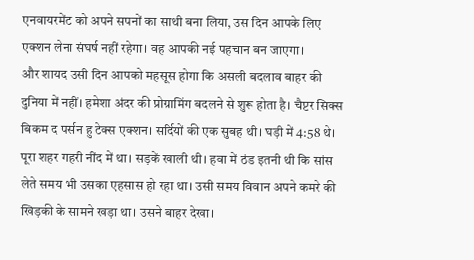एनवायरमेंट को अपने सपनों का साथी बना लिया, उस दिन आपके लिए एक्शन लेना संघर्ष नहीं रहेगा। वह आपकी नई पहचान बन जाएगा।
और शायद उसी दिन आपको महसूस होगा कि असली बदलाव बाहर की दुनिया में नहीं। हमेशा अंदर की प्रोग्रामिंग बदलने से शुरू होता है। चैप्टर सिक्स बिकम द पर्सन हु टेक्स एक्शन। सर्दियों की एक सुबह थी। घड़ी में 4:58 थे। पूरा शहर गहरी नींद में था। सड़कें खाली थी। हवा में ठंड इतनी थी कि सांस लेते समय भी उसका एहसास हो रहा था। उसी समय विवान अपने कमरे की खिड़की के सामने खड़ा था। उसने बाहर देखा।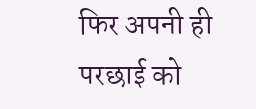फिर अपनी ही परछाई को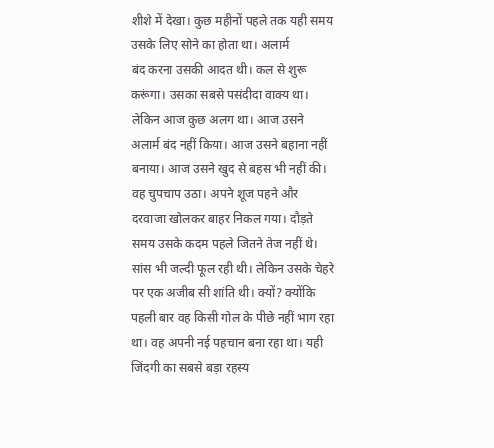शीशे में देखा। कुछ महीनों पहले तक यही समय उसके लिए सोने का होता था। अलार्म
बंद करना उसकी आदत थी। कल से शुरू करूंगा। उसका सबसे पसंदीदा वाक्य था। लेकिन आज कुछ अलग था। आज उसने अलार्म बंद नहीं किया। आज उसने बहाना नहीं बनाया। आज उसने खुद से बहस भी नहीं की। वह चुपचाप उठा। अपने शूज पहने और दरवाजा खोलकर बाहर निकल गया। दौड़ते समय उसके कदम पहले जितने तेज नहीं थे। सांस भी जल्दी फूल रही थी। लेकिन उसके चेहरे पर एक अजीब सी शांति थी। क्यों? क्योंकि पहली बार वह किसी गोल के पीछे नहीं भाग रहा था। वह अपनी नई पहचान बना रहा था। यही जिंदगी का सबसे बड़ा रहस्य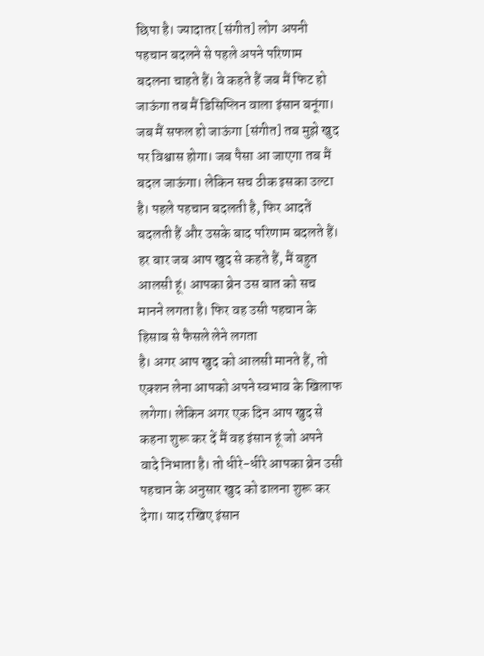छिपा है। ज्यादातर [संगीत] लोग अपनी पहचान बदलने से पहले अपने परिणाम बदलना चाहते हैं। वे कहते हैं जब मैं फिट हो जाऊंगा तब मैं डिसिप्लिन वाला इंसान बनूंगा। जब मैं सफल हो जाऊंगा [संगीत] तब मुझे खुद पर विश्वास होगा। जब पैसा आ जाएगा तब मैं बदल जाऊंगा। लेकिन सच ठीक इसका उल्टा है। पहले पहचान बदलती है, फिर आदतें बदलती हैं और उसके बाद परिणाम बदलते हैं। हर बार जब आप खुद से कहते हैं, मैं बहुत आलसी हूं। आपका ब्रेन उस बात को सच मानने लगता है। फिर वह उसी पहचान के हिसाब से फैसले लेने लगता
है। अगर आप खुद को आलसी मानते हैं, तो एक्शन लेना आपको अपने स्वभाव के खिलाफ लगेगा। लेकिन अगर एक दिन आप खुद से कहना शुरू कर दें मैं वह इंसान हूं जो अपने वादे निभाता है। तो धीरे-धीरे आपका ब्रेन उसी पहचान के अनुसार खुद को ढालना शुरू कर देगा। याद रखिए इंसान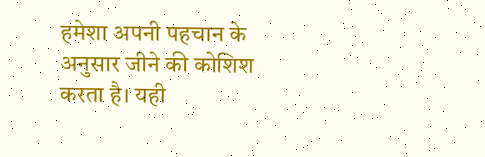हमेशा अपनी पहचान के अनुसार जीने की कोशिश करता है। यही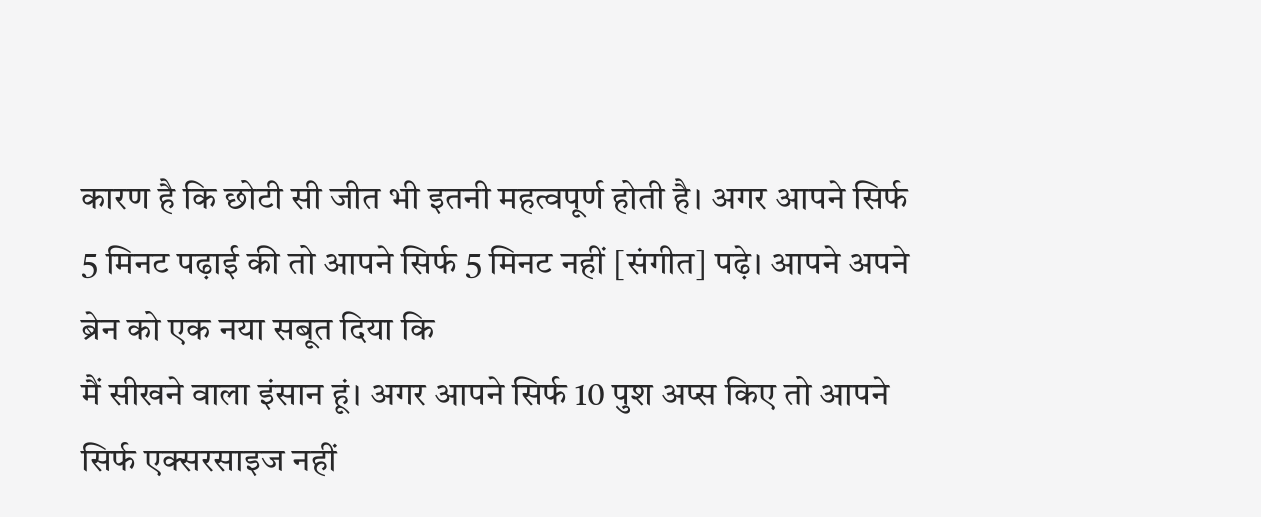कारण है कि छोटी सी जीत भी इतनी महत्वपूर्ण होती है। अगर आपने सिर्फ 5 मिनट पढ़ाई की तो आपने सिर्फ 5 मिनट नहीं [संगीत] पढ़े। आपने अपने ब्रेन को एक नया सबूत दिया कि
मैं सीखने वाला इंसान हूं। अगर आपने सिर्फ 10 पुश अप्स किए तो आपने सिर्फ एक्सरसाइज नहीं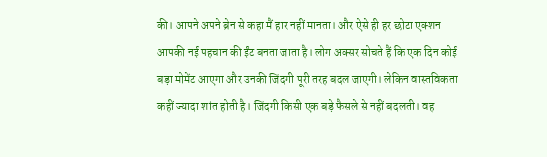की। आपने अपने ब्रेन से कहा मैं हार नहीं मानता। और ऐसे ही हर छोटा एक्शन आपकी नई पहचान की ईंट बनता जाता है। लोग अक्सर सोचते हैं कि एक दिन कोई बड़ा मोमेंट आएगा और उनकी जिंदगी पूरी तरह बदल जाएगी। लेकिन वास्तविकता कहीं ज्यादा शांत होती है। जिंदगी किसी एक बड़े फैसले से नहीं बदलती। वह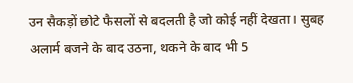उन सैकड़ों छोटे फैसलों से बदलती है जो कोई नहीं देखता। सुबह अलार्म बजने के बाद उठना, थकने के बाद भी 5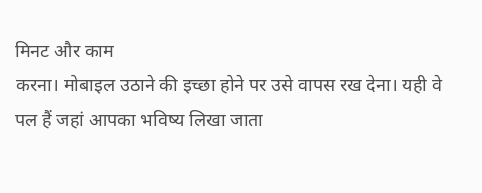मिनट और काम
करना। मोबाइल उठाने की इच्छा होने पर उसे वापस रख देना। यही वे पल हैं जहां आपका भविष्य लिखा जाता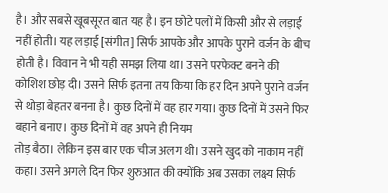है। और सबसे खूबसूरत बात यह है। इन छोटे पलों में किसी और से लड़ाई नहीं होती। यह लड़ाई [संगीत] सिर्फ आपके और आपके पुराने वर्जन के बीच होती है। विवान ने भी यही समझ लिया था। उसने परफेक्ट बनने की कोशिश छोड़ दी। उसने सिर्फ इतना तय किया कि हर दिन अपने पुराने वर्जन से थोड़ा बेहतर बनना है। कुछ दिनों में वह हार गया। कुछ दिनों में उसने फिर बहाने बनाए। कुछ दिनों में वह अपने ही नियम
तोड़ बैठा। लेकिन इस बार एक चीज अलग थी। उसने खुद को नाकाम नहीं कहा। उसने अगले दिन फिर शुरुआत की क्योंकि अब उसका लक्ष्य सिर्फ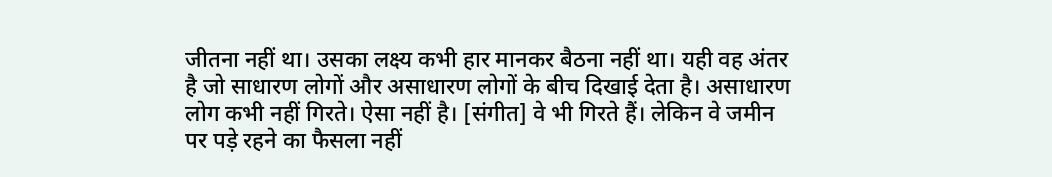जीतना नहीं था। उसका लक्ष्य कभी हार मानकर बैठना नहीं था। यही वह अंतर है जो साधारण लोगों और असाधारण लोगों के बीच दिखाई देता है। असाधारण लोग कभी नहीं गिरते। ऐसा नहीं है। [संगीत] वे भी गिरते हैं। लेकिन वे जमीन पर पड़े रहने का फैसला नहीं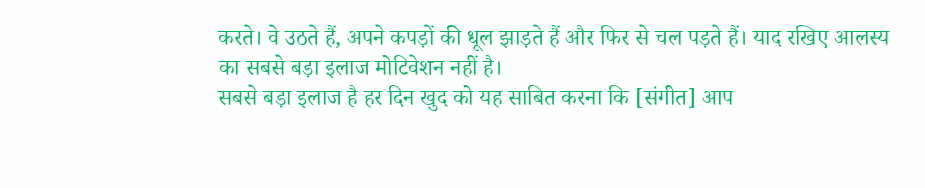करते। वे उठते हैं, अपने कपड़ों की धूल झाड़ते हैं और फिर से चल पड़ते हैं। याद रखिए आलस्य का सबसे बड़ा इलाज मोटिवेशन नहीं है।
सबसे बड़ा इलाज है हर दिन खुद को यह साबित करना कि [संगीत] आप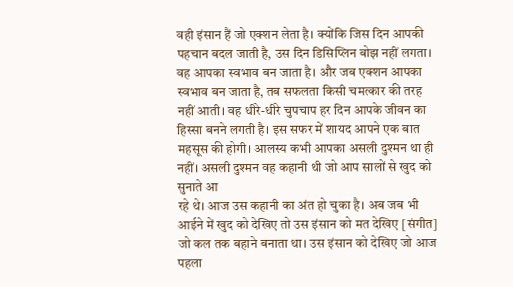वही इंसान हैं जो एक्शन लेता है। क्योंकि जिस दिन आपकी पहचान बदल जाती है, उस दिन डिसिप्लिन बोझ नहीं लगता। वह आपका स्वभाव बन जाता है। और जब एक्शन आपका स्वभाव बन जाता है, तब सफलता किसी चमत्कार की तरह नहीं आती। वह धीरे-धीरे चुपचाप हर दिन आपके जीवन का हिस्सा बनने लगती है। इस सफर में शायद आपने एक बात महसूस की होगी। आलस्य कभी आपका असली दुश्मन था ही नहीं। असली दुश्मन वह कहानी थी जो आप सालों से खुद को सुनाते आ
रहे थे। आज उस कहानी का अंत हो चुका है। अब जब भी आईने में खुद को देखिए तो उस इंसान को मत देखिए [संगीत] जो कल तक बहाने बनाता था। उस इंसान को देखिए जो आज पहला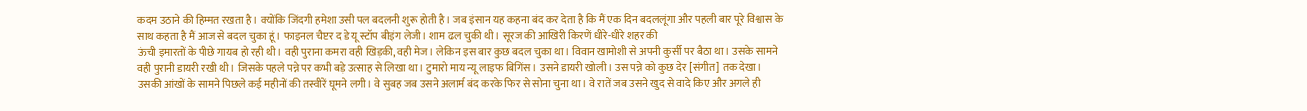कदम उठाने की हिम्मत रखता है। क्योंकि जिंदगी हमेशा उसी पल बदलनी शुरू होती है। जब इंसान यह कहना बंद कर देता है कि मैं एक दिन बदललूंगा और पहली बार पूरे विश्वास के साथ कहता है मैं आज से बदल चुका हूं। फाइनल चैप्टर द डे यू स्टॉप बीइंग लेजी। शाम ढल चुकी थी। सूरज की आखिरी किरणें धीरे-धीरे शहर की
ऊंची इमारतों के पीछे गायब हो रही थी। वही पुराना कमरा वही खिड़की, वही मेज। लेकिन इस बार कुछ बदल चुका था। विवान खामोशी से अपनी कुर्सी पर बैठा था। उसके सामने वही पुरानी डायरी रखी थी। जिसके पहले पन्ने पर कभी बड़े उत्साह से लिखा था। टुमारो माय न्यू लाइफ बिगिंस। उसने डायरी खोली। उस पन्ने को कुछ देर [संगीत] तक देखा। उसकी आंखों के सामने पिछले कई महीनों की तस्वीरें घूमने लगी। वे सुबह जब उसने अलार्म बंद करके फिर से सोना चुना था। वे रातें जब उसने खुद से वादे किए और अगले ही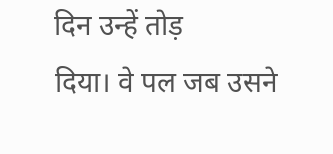दिन उन्हें तोड़
दिया। वे पल जब उसने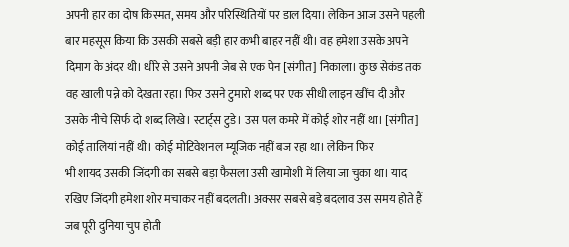अपनी हार का दोष किस्मत, समय और परिस्थितियों पर डाल दिया। लेकिन आज उसने पहली बार महसूस किया कि उसकी सबसे बड़ी हार कभी बाहर नहीं थी। वह हमेशा उसके अपने दिमाग के अंदर थी। धीरे से उसने अपनी जेब से एक पेन [संगीत] निकाला। कुछ सेकंड तक वह खाली पन्ने को देखता रहा। फिर उसने टुमारो शब्द पर एक सीधी लाइन खींच दी और उसके नीचे सिर्फ दो शब्द लिखे। स्टार्ट्स टुडे। उस पल कमरे में कोई शोर नहीं था। [संगीत] कोई तालियां नहीं थी। कोई मोटिवेशनल म्यूजिक नहीं बज रहा था। लेकिन फिर
भी शायद उसकी जिंदगी का सबसे बड़ा फैसला उसी खामोशी में लिया जा चुका था। याद रखिए जिंदगी हमेशा शोर मचाकर नहीं बदलती। अक्सर सबसे बड़े बदलाव उस समय होते हैं जब पूरी दुनिया चुप होती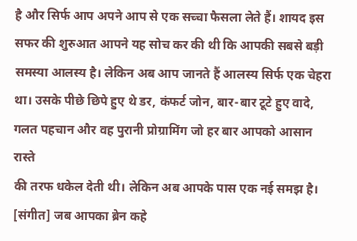है और सिर्फ आप अपने आप से एक सच्चा फैसला लेते हैं। शायद इस सफर की शुरुआत आपने यह सोच कर की थी कि आपकी सबसे बड़ी समस्या आलस्य है। लेकिन अब आप जानते हैं आलस्य सिर्फ एक चेहरा था। उसके पीछे छिपे हुए थे डर, कंफर्ट जोन, बार-बार टूटे हुए वादे, गलत पहचान और वह पुरानी प्रोग्रामिंग जो हर बार आपको आसान रास्ते
की तरफ धकेल देती थी। लेकिन अब आपके पास एक नई समझ है। [संगीत] जब आपका ब्रेन कहे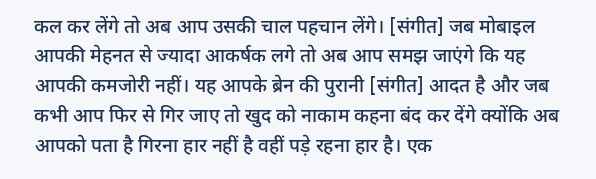कल कर लेंगे तो अब आप उसकी चाल पहचान लेंगे। [संगीत] जब मोबाइल आपकी मेहनत से ज्यादा आकर्षक लगे तो अब आप समझ जाएंगे कि यह आपकी कमजोरी नहीं। यह आपके ब्रेन की पुरानी [संगीत] आदत है और जब कभी आप फिर से गिर जाए तो खुद को नाकाम कहना बंद कर देंगे क्योंकि अब आपको पता है गिरना हार नहीं है वहीं पड़े रहना हार है। एक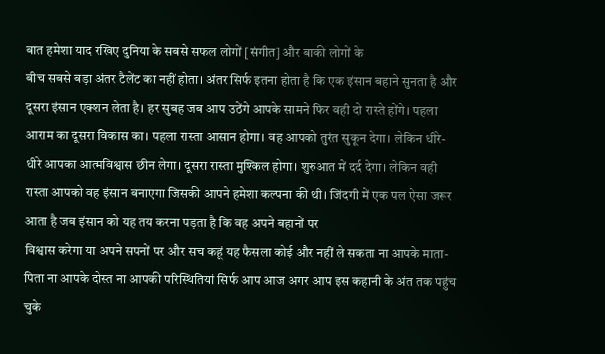बात हमेशा याद रखिए दुनिया के सबसे सफल लोगों [संगीत] और बाकी लोगों के
बीच सबसे बड़ा अंतर टैलेंट का नहीं होता। अंतर सिर्फ इतना होता है कि एक इंसान बहाने सुनता है और दूसरा इंसान एक्शन लेता है। हर सुबह जब आप उठेंगे आपके सामने फिर वही दो रास्ते होंगे। पहला आराम का दूसरा विकास का। पहला रास्ता आसान होगा। वह आपको तुरंत सुकून देगा। लेकिन धीरे-धीरे आपका आत्मविश्वास छीन लेगा। दूसरा रास्ता मुश्किल होगा। शुरुआत में दर्द देगा। लेकिन वही रास्ता आपको वह इंसान बनाएगा जिसकी आपने हमेशा कल्पना की थी। जिंदगी में एक पल ऐसा जरूर आता है जब इंसान को यह तय करना पड़ता है कि वह अपने बहानों पर
विश्वास करेगा या अपने सपनों पर और सच कहूं यह फैसला कोई और नहीं ले सकता ना आपके माता-पिता ना आपके दोस्त ना आपकी परिस्थितियां सिर्फ आप आज अगर आप इस कहानी के अंत तक पहुंच चुके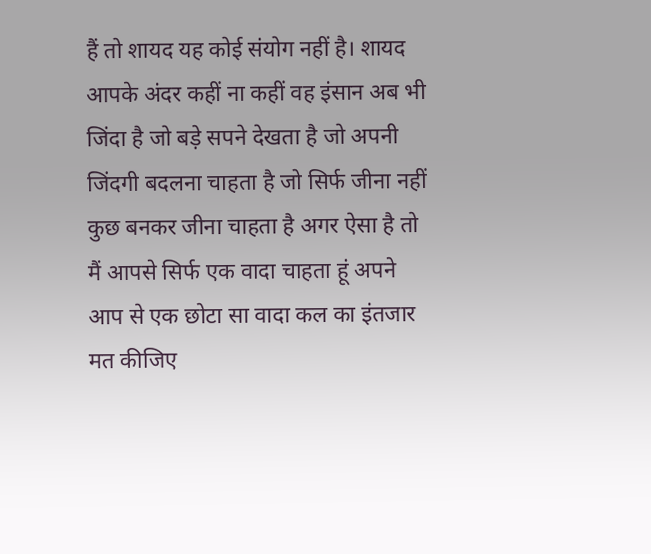हैं तो शायद यह कोई संयोग नहीं है। शायद आपके अंदर कहीं ना कहीं वह इंसान अब भी जिंदा है जो बड़े सपने देखता है जो अपनी जिंदगी बदलना चाहता है जो सिर्फ जीना नहीं कुछ बनकर जीना चाहता है अगर ऐसा है तो मैं आपसे सिर्फ एक वादा चाहता हूं अपने आप से एक छोटा सा वादा कल का इंतजार मत कीजिए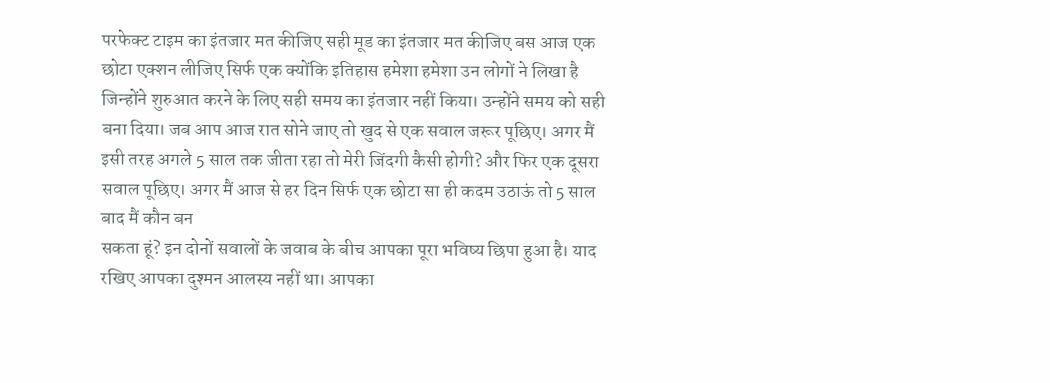परफेक्ट टाइम का इंतजार मत कीजिए सही मूड का इंतजार मत कीजिए बस आज एक छोटा एक्शन लीजिए सिर्फ एक क्योंकि इतिहास हमेशा हमेशा उन लोगों ने लिखा है जिन्होंने शुरुआत करने के लिए सही समय का इंतजार नहीं किया। उन्होंने समय को सही बना दिया। जब आप आज रात सोने जाए तो खुद से एक सवाल जरूर पूछिए। अगर मैं इसी तरह अगले 5 साल तक जीता रहा तो मेरी जिंदगी कैसी होगी? और फिर एक दूसरा सवाल पूछिए। अगर मैं आज से हर दिन सिर्फ एक छोटा सा ही कदम उठाऊं तो 5 साल बाद मैं कौन बन
सकता हूं? इन दोनों सवालों के जवाब के बीच आपका पूरा भविष्य छिपा हुआ है। याद रखिए आपका दुश्मन आलस्य नहीं था। आपका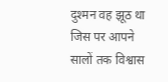दुश्मन वह झूठ था जिस पर आपने सालों तक विश्वास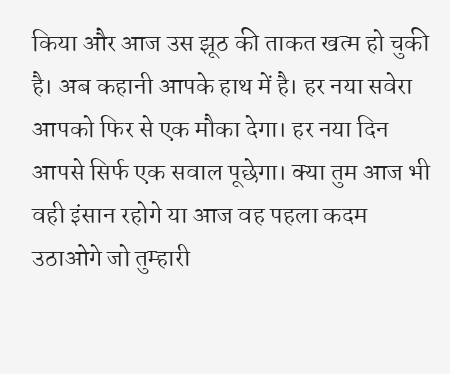किया और आज उस झूठ की ताकत खत्म हो चुकी है। अब कहानी आपके हाथ में है। हर नया सवेरा आपको फिर से एक मौका देगा। हर नया दिन आपसे सिर्फ एक सवाल पूछेगा। क्या तुम आज भी वही इंसान रहोगे या आज वह पहला कदम उठाओगे जो तुम्हारी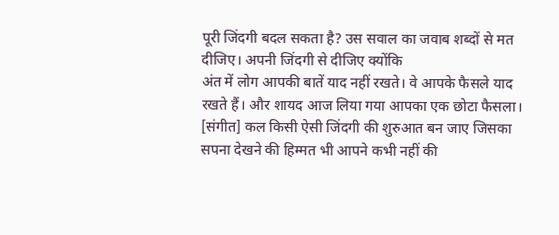पूरी जिंदगी बदल सकता है? उस सवाल का जवाब शब्दों से मत दीजिए। अपनी जिंदगी से दीजिए क्योंकि
अंत में लोग आपकी बातें याद नहीं रखते। वे आपके फैसले याद रखते हैं। और शायद आज लिया गया आपका एक छोटा फैसला। [संगीत] कल किसी ऐसी जिंदगी की शुरुआत बन जाए जिसका सपना देखने की हिम्मत भी आपने कभी नहीं की